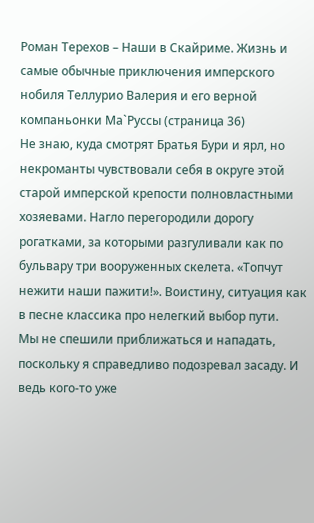Роман Терехов – Наши в Скайриме. Жизнь и самые обычные приключения имперского нобиля Теллурио Валерия и его верной компаньонки Ма`Руссы (страница 36)
Не знаю, куда смотрят Братья Бури и ярл, но некроманты чувствовали себя в округе этой старой имперской крепости полновластными хозяевами. Нагло перегородили дорогу рогатками, за которыми разгуливали как по бульвару три вооруженных скелета. «Топчут нежити наши пажити!». Воистину, ситуация как в песне классика про нелегкий выбор пути.
Мы не спешили приближаться и нападать, поскольку я справедливо подозревал засаду. И ведь кого-то уже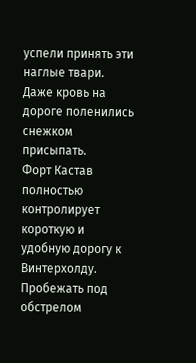успели принять эти наглые твари. Даже кровь на дороге поленились снежком присыпать.
Форт Кастав полностью контролирует короткую и удобную дорогу к Винтерхолду. Пробежать под обстрелом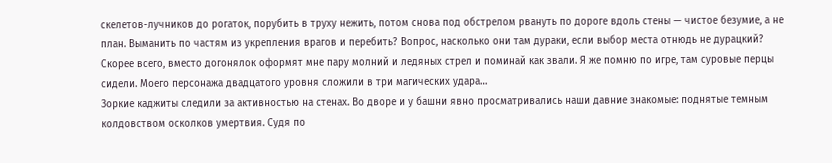скелетов-лучников до рогаток, порубить в труху нежить, потом снова под обстрелом рвануть по дороге вдоль стены — чистое безумие, а не план. Выманить по частям из укрепления врагов и перебить? Вопрос, насколько они там дураки, если выбор места отнюдь не дурацкий? Скорее всего, вместо догонялок оформят мне пару молний и ледяных стрел и поминай как звали. Я же помню по игре, там суровые перцы сидели. Моего персонажа двадцатого уровня сложили в три магических удара…
Зоркие каджиты следили за активностью на стенах. Во дворе и у башни явно просматривались наши давние знакомые: поднятые темным колдовством осколков умертвия. Судя по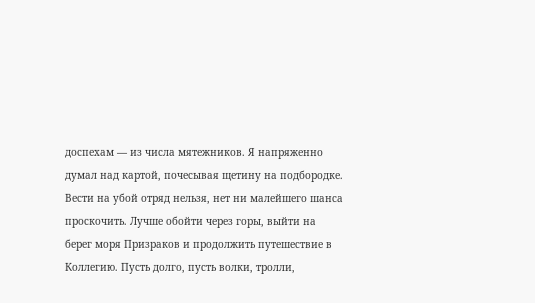доспехам — из числа мятежников. Я напряженно думал над картой, почесывая щетину на подбородке. Вести на убой отряд нельзя, нет ни малейшего шанса проскочить. Лучше обойти через горы, выйти на берег моря Призраков и продолжить путешествие в Коллегию. Пусть долго, пусть волки, тролли,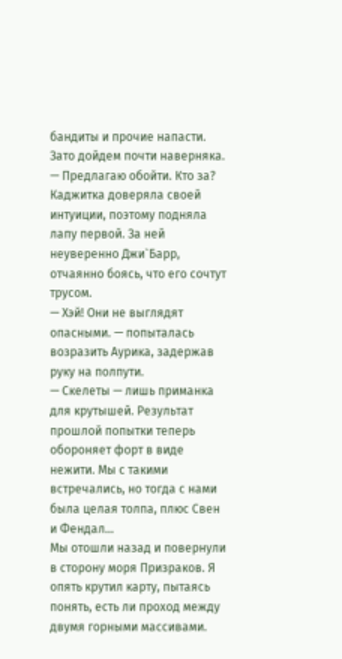бандиты и прочие напасти. Зато дойдем почти наверняка.
— Предлагаю обойти. Кто за?
Каджитка доверяла своей интуиции, поэтому подняла лапу первой. За ней неуверенно Джи`Барр, отчаянно боясь, что его сочтут трусом.
— Хэй! Они не выглядят опасными. — попыталась возразить Аурика, задержав руку на полпути.
— Скелеты — лишь приманка для крутышей. Результат прошлой попытки теперь обороняет форт в виде нежити. Мы с такими встречались, но тогда с нами была целая толпа, плюс Свен и Фендал…
Мы отошли назад и повернули в сторону моря Призраков. Я опять крутил карту, пытаясь понять, есть ли проход между двумя горными массивами.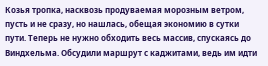Козья тропка, насквозь продуваемая морозным ветром, пусть и не сразу, но нашлась, обещая экономию в сутки пути. Теперь не нужно обходить весь массив, спускаясь до Виндхельма. Обсудили маршрут с каджитами, ведь им идти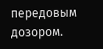передовым дозором.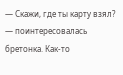— Скажи, где ты карту взял? — поинтересовалась бретонка. Как-то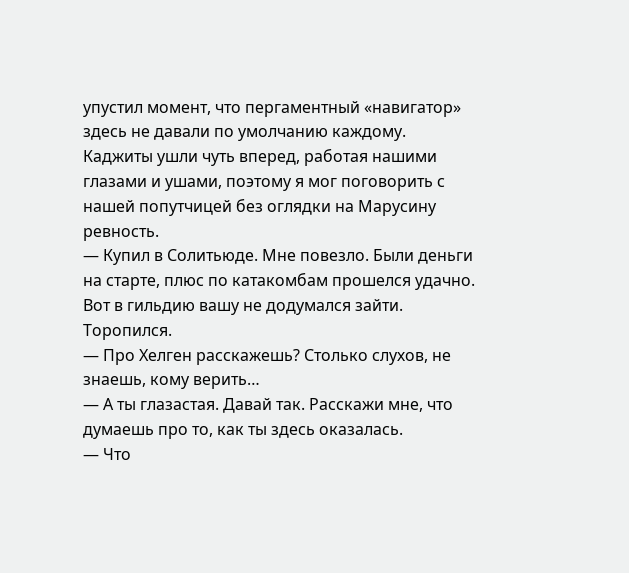упустил момент, что пергаментный «навигатор» здесь не давали по умолчанию каждому.
Каджиты ушли чуть вперед, работая нашими глазами и ушами, поэтому я мог поговорить с нашей попутчицей без оглядки на Марусину ревность.
— Купил в Солитьюде. Мне повезло. Были деньги на старте, плюс по катакомбам прошелся удачно. Вот в гильдию вашу не додумался зайти. Торопился.
— Про Хелген расскажешь? Столько слухов, не знаешь, кому верить…
— А ты глазастая. Давай так. Расскажи мне, что думаешь про то, как ты здесь оказалась.
— Что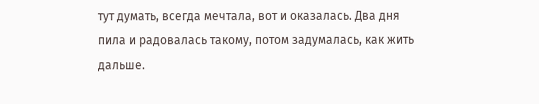тут думать, всегда мечтала, вот и оказалась. Два дня пила и радовалась такому, потом задумалась, как жить дальше.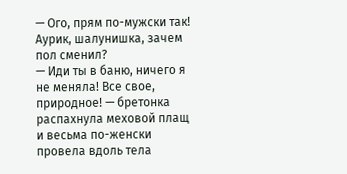— Ого, прям по-мужски так! Аурик, шалунишка, зачем пол сменил?
— Иди ты в баню, ничего я не меняла! Все свое, природное! — бретонка распахнула меховой плащ и весьма по-женски провела вдоль тела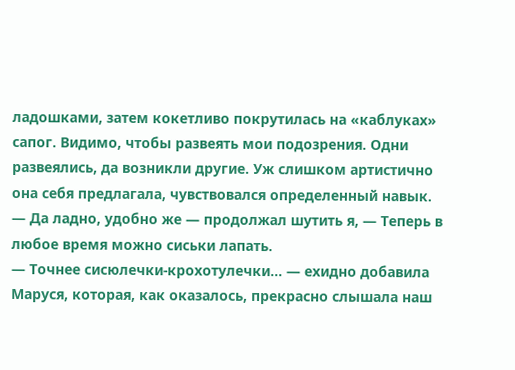ладошками, затем кокетливо покрутилась на «каблуках» сапог. Видимо, чтобы развеять мои подозрения. Одни развеялись, да возникли другие. Уж слишком артистично она себя предлагала, чувствовался определенный навык.
— Да ладно, удобно же — продолжал шутить я, — Теперь в любое время можно сиськи лапать.
— Точнее сисюлечки-крохотулечки… — ехидно добавила Маруся, которая, как оказалось, прекрасно слышала наш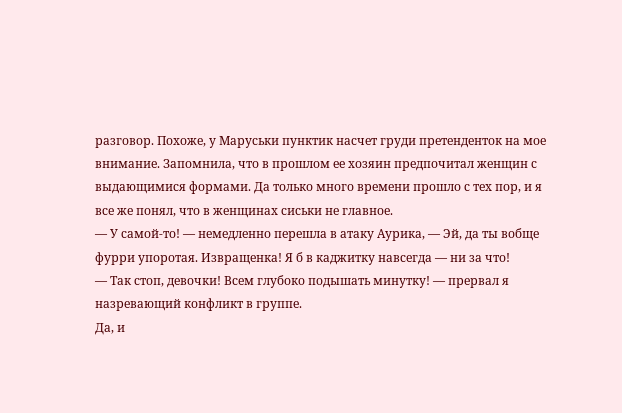разговор. Похоже, у Маруськи пунктик насчет груди претенденток на мое внимание. Запомнила, что в прошлом ее хозяин предпочитал женщин с выдающимися формами. Да только много времени прошло с тех пор, и я все же понял, что в женщинах сиськи не главное.
— У самой-то! — немедленно перешла в атаку Аурика, — Эй, да ты вобще фурри упоротая. Извращенка! Я б в каджитку навсегда — ни за что!
— Так стоп, девочки! Всем глубоко подышать минутку! — прервал я назревающий конфликт в группе.
Да, и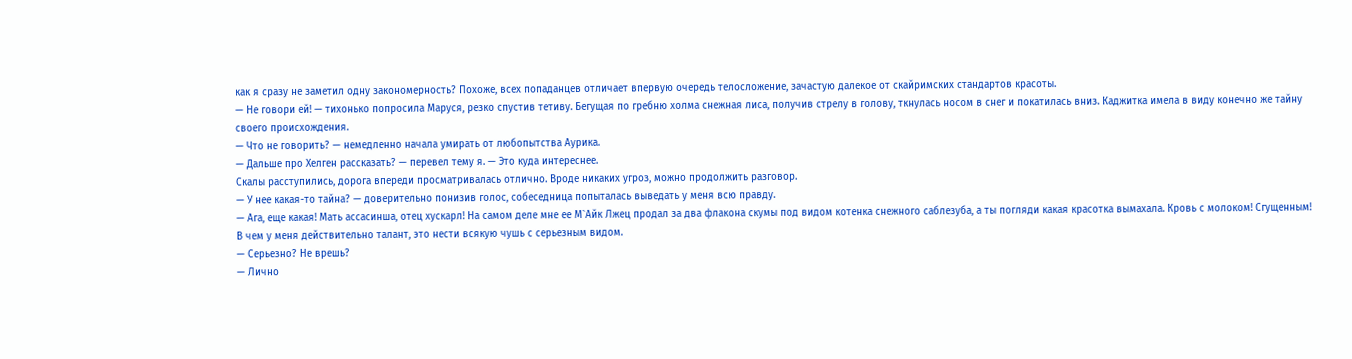как я сразу не заметил одну закономерность? Похоже, всех попаданцев отличает впервую очередь телосложение, зачастую далекое от скайримских стандартов красоты.
— Не говори ей! — тихонько попросила Маруся, резко спустив тетиву. Бегущая по гребню холма снежная лиса, получив стрелу в голову, ткнулась носом в снег и покатилась вниз. Каджитка имела в виду конечно же тайну своего происхождения.
— Что не говорить? — немедленно начала умирать от любопытства Аурика.
— Дальше про Хелген рассказать? — перевел тему я. — Это куда интереснее.
Скалы расступились, дорога впереди просматривалась отлично. Вроде никаких угроз, можно продолжить разговор.
— У нее какая-то тайна? — доверительно понизив голос, собеседница попыталась выведать у меня всю правду.
— Ага, еще какая! Мать ассасинша, отец хускарл! На самом деле мне ее М`Айк Лжец продал за два флакона скумы под видом котенка снежного саблезуба, а ты погляди какая красотка вымахала. Кровь с молоком! Сгущенным!
В чем у меня действительно талант, это нести всякую чушь с серьезным видом.
— Серьезно? Не врешь?
— Лично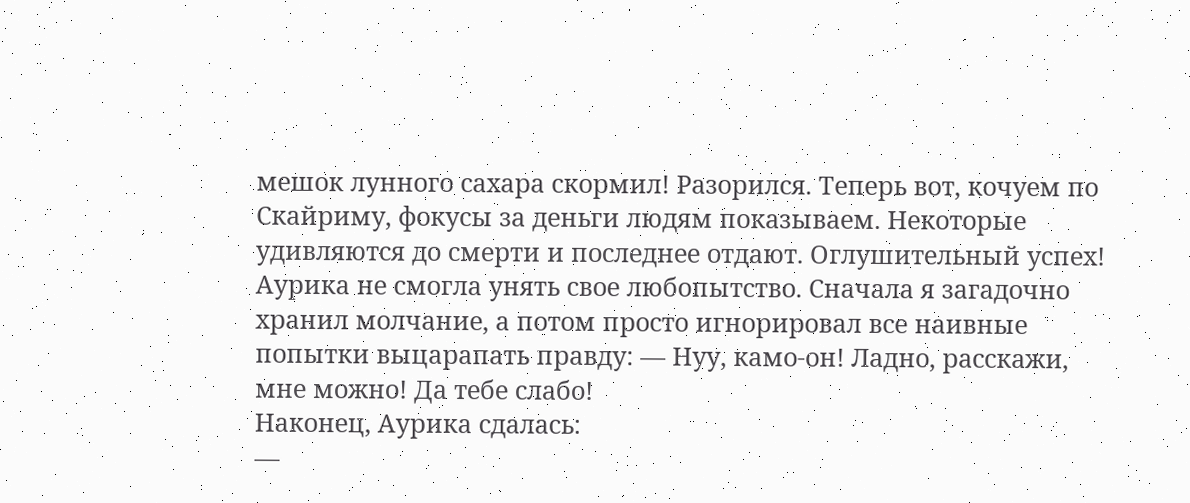мешок лунного сахара скормил! Разорился. Теперь вот, кочуем по Скайриму, фокусы за деньги людям показываем. Некоторые удивляются до смерти и последнее отдают. Оглушительный успех!
Аурика не смогла унять свое любопытство. Сначала я загадочно хранил молчание, а потом просто игнорировал все наивные попытки выцарапать правду: — Нуу, камо-он! Ладно, расскажи, мне можно! Да тебе слабо!
Наконец, Аурика сдалась:
—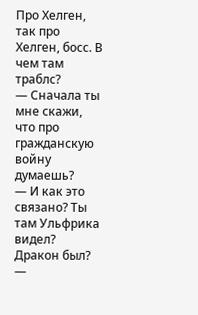Про Хелген, так про Хелген, босс. В чем там траблс?
— Сначала ты мне скажи, что про гражданскую войну думаешь?
— И как это связано? Ты там Ульфрика видел? Дракон был?
—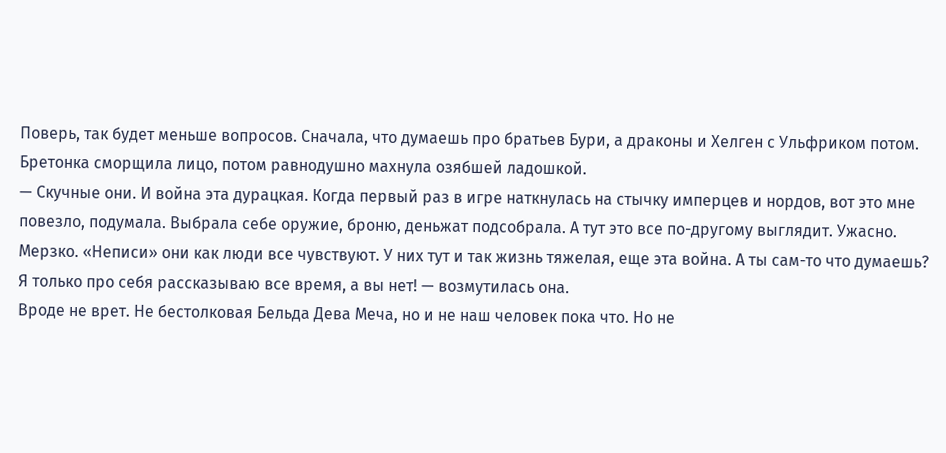Поверь, так будет меньше вопросов. Сначала, что думаешь про братьев Бури, а драконы и Хелген с Ульфриком потом.
Бретонка сморщила лицо, потом равнодушно махнула озябшей ладошкой.
— Скучные они. И война эта дурацкая. Когда первый раз в игре наткнулась на стычку имперцев и нордов, вот это мне повезло, подумала. Выбрала себе оружие, броню, деньжат подсобрала. А тут это все по-другому выглядит. Ужасно. Мерзко. «Неписи» они как люди все чувствуют. У них тут и так жизнь тяжелая, еще эта война. А ты сам-то что думаешь? Я только про себя рассказываю все время, а вы нет! — возмутилась она.
Вроде не врет. Не бестолковая Бельда Дева Меча, но и не наш человек пока что. Но не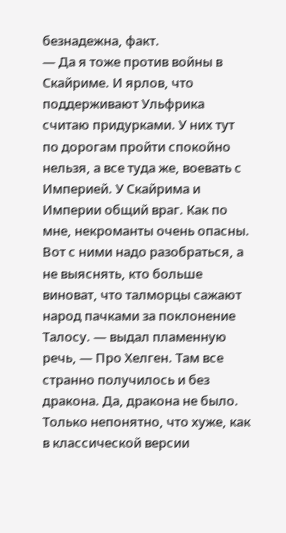безнадежна, факт.
— Да я тоже против войны в Скайриме. И ярлов, что поддерживают Ульфрика считаю придурками. У них тут по дорогам пройти спокойно нельзя, а все туда же, воевать с Империей. У Скайрима и Империи общий враг. Как по мне, некроманты очень опасны. Вот с ними надо разобраться, а не выяснять, кто больше виноват, что талморцы сажают народ пачками за поклонение Талосу. — выдал пламенную речь, — Про Хелген. Там все странно получилось и без дракона. Да, дракона не было. Только непонятно, что хуже, как в классической версии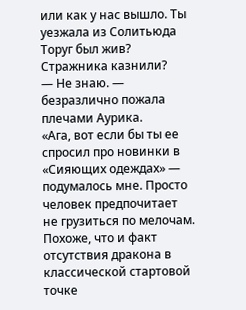или как у нас вышло. Ты уезжала из Солитьюда Торуг был жив? Стражника казнили?
— Не знаю. — безразлично пожала плечами Аурика.
«Ага, вот если бы ты ее спросил про новинки в «Сияющих одеждах» — подумалось мне. Просто человек предпочитает не грузиться по мелочам. Похоже, что и факт отсутствия дракона в классической стартовой точке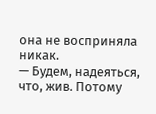она не восприняла никак.
— Будем, надеяться, что, жив. Потому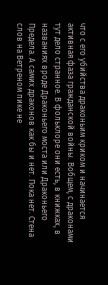что с его убийства драконьим криком и начинается активная фаза гражданской войны. Вобщем, с драконами тут дело странное. В фольклоре они есть, в книжках, в названиях вроде Драконьего моста или Драконьего Предела. А самих драконов как бы и нет. Пока нет. Стена слов на Ветреном пике не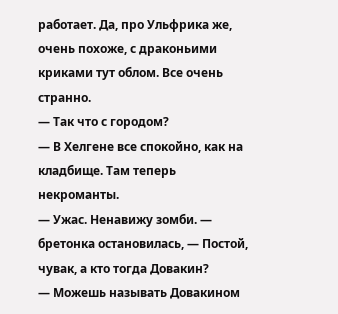работает. Да, про Ульфрика же, очень похоже, с драконьими криками тут облом. Все очень странно.
— Так что с городом?
— В Хелгене все спокойно, как на кладбище. Там теперь некроманты.
— Ужас. Ненавижу зомби. — бретонка остановилась, — Постой, чувак, а кто тогда Довакин?
— Можешь называть Довакином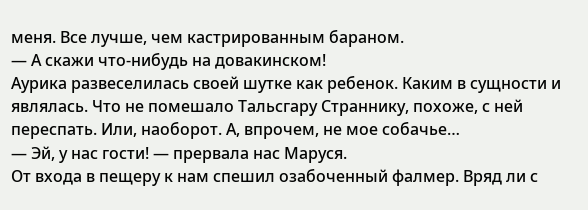меня. Все лучше, чем кастрированным бараном.
— А скажи что-нибудь на довакинском!
Аурика развеселилась своей шутке как ребенок. Каким в сущности и являлась. Что не помешало Тальсгару Страннику, похоже, с ней переспать. Или, наоборот. А, впрочем, не мое собачье…
— Эй, у нас гости! — прервала нас Маруся.
От входа в пещеру к нам спешил озабоченный фалмер. Вряд ли с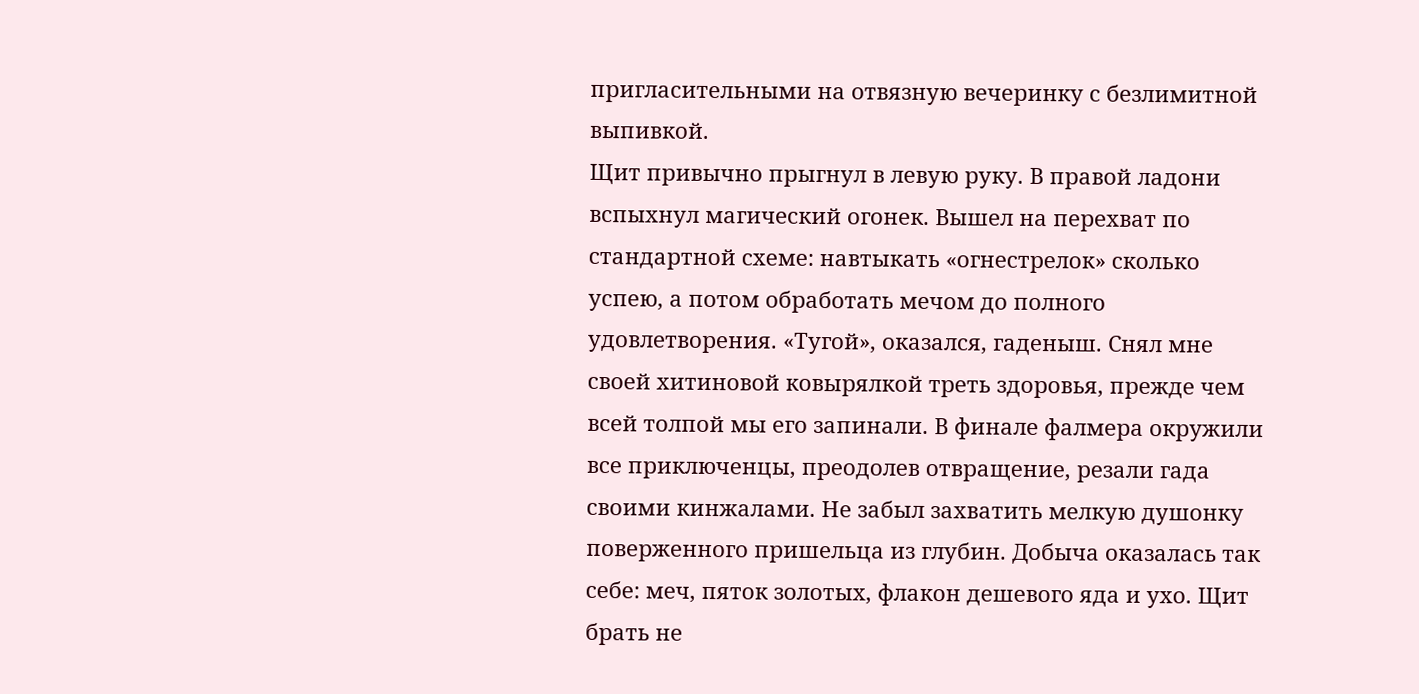пригласительными на отвязную вечеринку с безлимитной выпивкой.
Щит привычно прыгнул в левую руку. В правой ладони вспыхнул магический огонек. Вышел на перехват по стандартной схеме: навтыкать «огнестрелок» сколько успею, а потом обработать мечом до полного удовлетворения. «Тугой», оказался, гаденыш. Снял мне своей хитиновой ковырялкой треть здоровья, прежде чем всей толпой мы его запинали. В финале фалмера окружили все приключенцы, преодолев отвращение, резали гада своими кинжалами. Не забыл захватить мелкую душонку поверженного пришельца из глубин. Добыча оказалась так себе: меч, пяток золотых, флакон дешевого яда и ухо. Щит брать не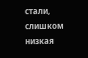стали, слишком низкая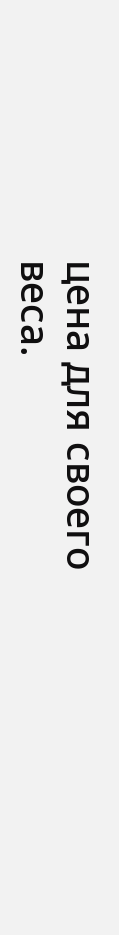цена для своего веса.